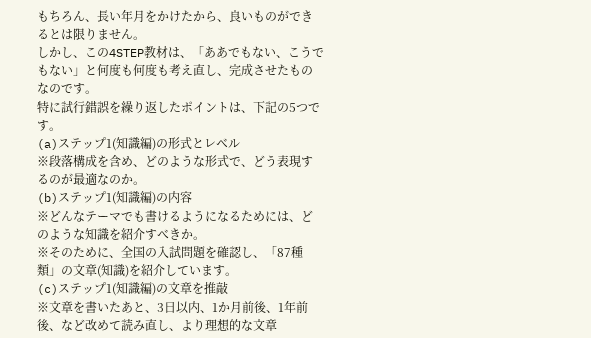もちろん、長い年月をかけたから、良いものができるとは限りません。
しかし、この4STEP教材は、「ああでもない、こうでもない」と何度も何度も考え直し、完成させたものなのです。
特に試行錯誤を繰り返したポイントは、下記の5つです。
(a)ステップ1(知識編)の形式とレベル
※段落構成を含め、どのような形式で、どう表現するのが最適なのか。
(b)ステップ1(知識編)の内容
※どんなテーマでも書けるようになるためには、どのような知識を紹介すべきか。
※そのために、全国の入試問題を確認し、「87種類」の文章(知識)を紹介しています。
(c)ステップ1(知識編)の文章を推敲
※文章を書いたあと、3日以内、1か月前後、1年前後、など改めて読み直し、より理想的な文章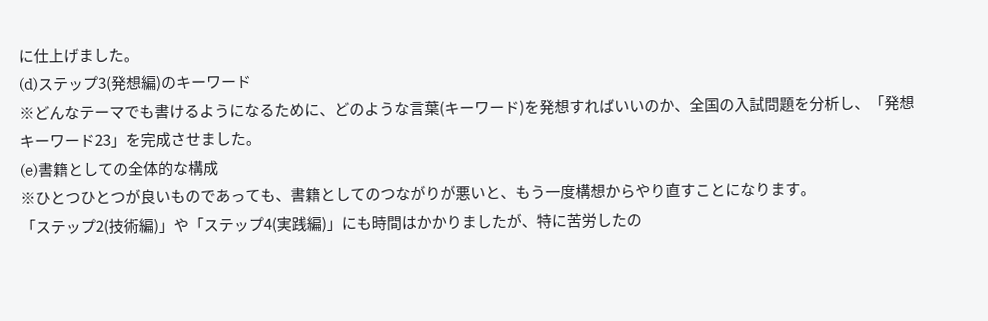に仕上げました。
(d)ステップ3(発想編)のキーワード
※どんなテーマでも書けるようになるために、どのような言葉(キーワード)を発想すればいいのか、全国の入試問題を分析し、「発想キーワード23」を完成させました。
(e)書籍としての全体的な構成
※ひとつひとつが良いものであっても、書籍としてのつながりが悪いと、もう一度構想からやり直すことになります。
「ステップ2(技術編)」や「ステップ4(実践編)」にも時間はかかりましたが、特に苦労したの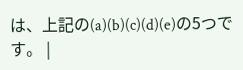は、上記の(a)(b)(c)(d)(e)の5つです。 |